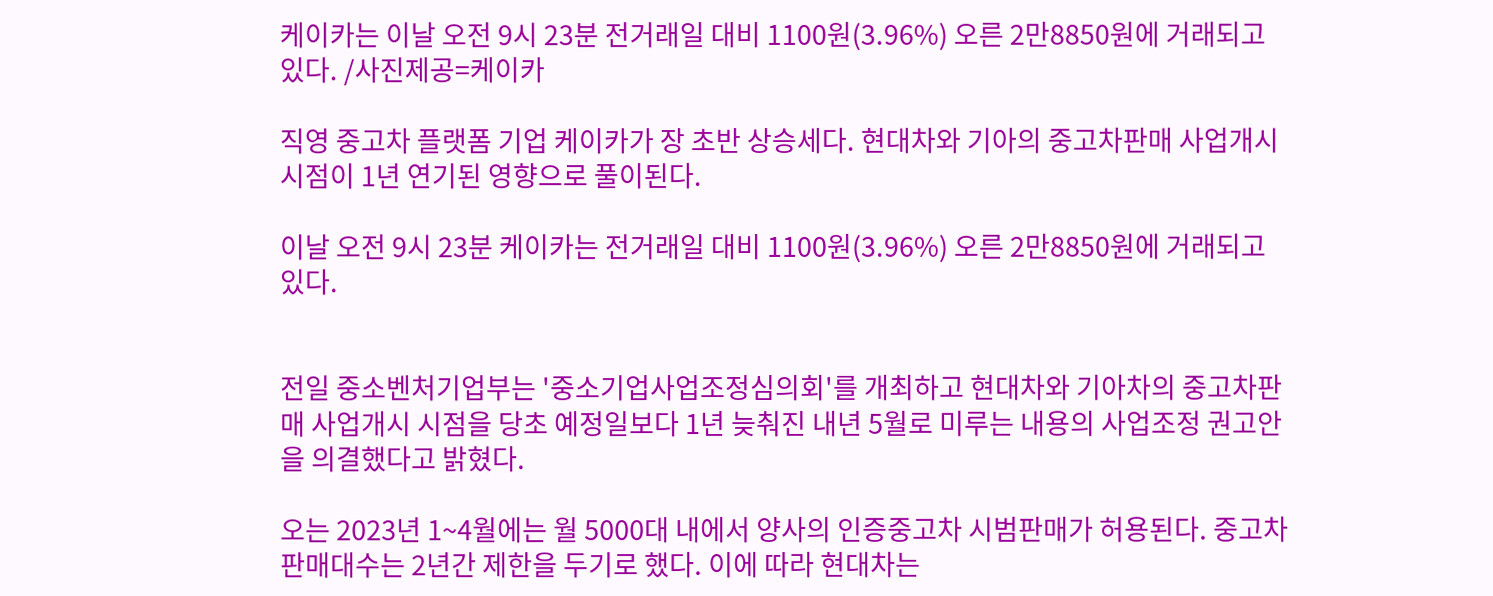케이카는 이날 오전 9시 23분 전거래일 대비 1100원(3.96%) 오른 2만8850원에 거래되고 있다. /사진제공=케이카

직영 중고차 플랫폼 기업 케이카가 장 초반 상승세다. 현대차와 기아의 중고차판매 사업개시 시점이 1년 연기된 영향으로 풀이된다.

이날 오전 9시 23분 케이카는 전거래일 대비 1100원(3.96%) 오른 2만8850원에 거래되고 있다.


전일 중소벤처기업부는 '중소기업사업조정심의회'를 개최하고 현대차와 기아차의 중고차판매 사업개시 시점을 당초 예정일보다 1년 늦춰진 내년 5월로 미루는 내용의 사업조정 권고안을 의결했다고 밝혔다.

오는 2023년 1~4월에는 월 5000대 내에서 양사의 인증중고차 시범판매가 허용된다. 중고차 판매대수는 2년간 제한을 두기로 했다. 이에 따라 현대차는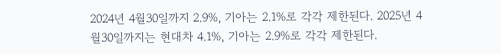2024년 4월30일까지 2.9%, 기아는 2.1%로 각각 제한된다. 2025년 4월30일까지는 현대차 4.1%, 기아는 2.9%로 각각 제한된다.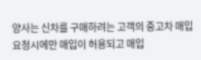양사는 신차를 구매하려는 고객의 중고차 매입 요청시에만 매입이 허용되고 매입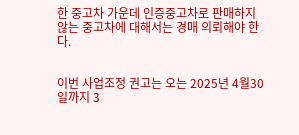한 중고차 가운데 인증중고차로 판매하지 않는 중고차에 대해서는 경매 의뢰해야 한다.


이번 사업조정 권고는 오는 2025년 4월30일까지 3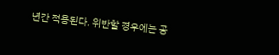년간 적용된다. 위반할 경우에는 공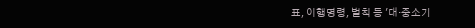표, 이행명령, 벌칙 등 '대·중소기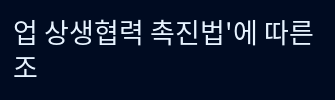업 상생협력 촉진법'에 따른 조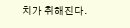치가 취해진다.